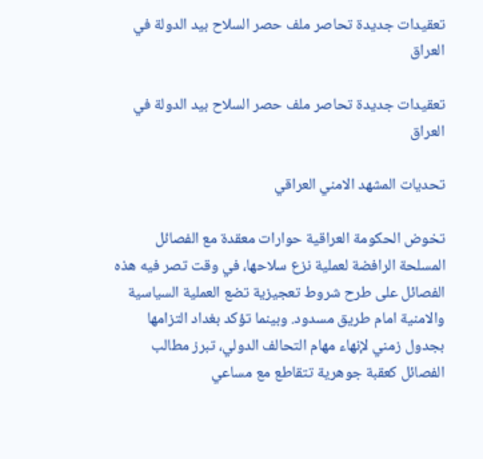تعقيدات جديدة تحاصر ملف حصر السلاح بيد الدولة في العراق

تعقيدات جديدة تحاصر ملف حصر السلاح بيد الدولة في العراق

تحديات المشهد الامني العراقي

تخوض الحكومة العراقية حوارات معقدة مع الفصائل المسلحة الرافضة لعملية نزع سلاحها، في وقت تصر فيه هذه الفصائل على طرح شروط تعجيزية تضع العملية السياسية والامنية امام طريق مسدود. وبينما تؤكد بغداد التزامها بجدول زمني لإنهاء مهام التحالف الدولي، تبرز مطالب الفصائل كعقبة جوهرية تتقاطع مع مساعي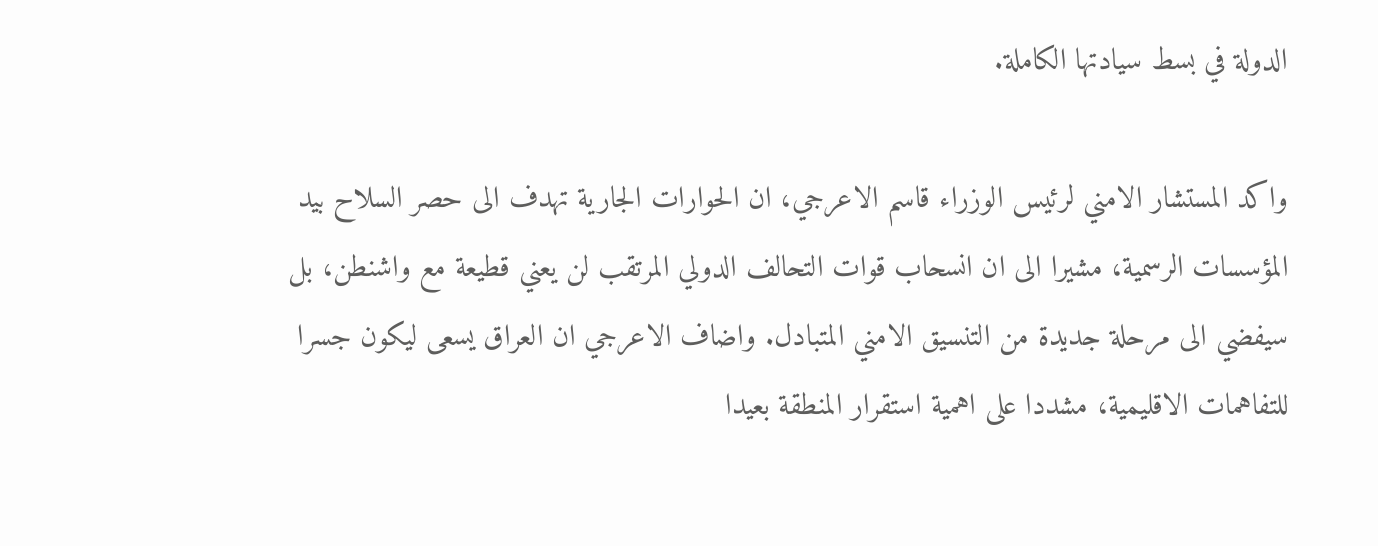الدولة في بسط سيادتها الكاملة.

واكد المستشار الامني لرئيس الوزراء قاسم الاعرجي، ان الحوارات الجارية تهدف الى حصر السلاح بيد المؤسسات الرسمية، مشيرا الى ان انسحاب قوات التحالف الدولي المرتقب لن يعني قطيعة مع واشنطن، بل سيفضي الى مرحلة جديدة من التنسيق الامني المتبادل. واضاف الاعرجي ان العراق يسعى ليكون جسرا للتفاهمات الاقليمية، مشددا على اهمية استقرار المنطقة بعيدا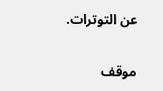عن التوترات.

موقف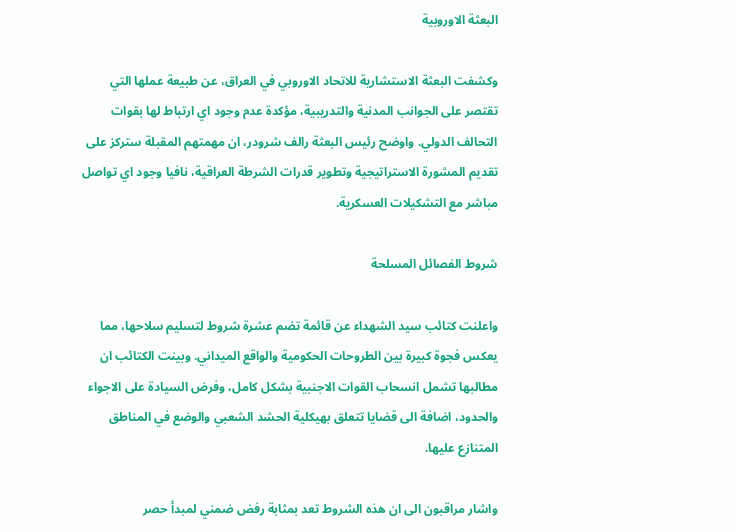البعثة الاوروبية

وكشفت البعثة الاستشارية للاتحاد الاوروبي في العراق، عن طبيعة عملها التي تقتصر على الجوانب المدنية والتدريبية، مؤكدة عدم وجود اي ارتباط لها بقوات التحالف الدولي. واوضح رئيس البعثة رالف شرودر، ان مهمتهم المقبلة ستركز على تقديم المشورة الاستراتيجية وتطوير قدرات الشرطة العراقية، نافيا وجود اي تواصل مباشر مع التشكيلات العسكرية.

شروط الفصائل المسلحة

واعلنت كتائب سيد الشهداء عن قائمة تضم عشرة شروط لتسليم سلاحها، مما يعكس فجوة كبيرة بين الطروحات الحكومية والواقع الميداني. وبينت الكتائب ان مطالبها تشمل انسحاب القوات الاجنبية بشكل كامل، وفرض السيادة على الاجواء والحدود، اضافة الى قضايا تتعلق بهيكلية الحشد الشعبي والوضع في المناطق المتنازع عليها.

واشار مراقبون الى ان هذه الشروط تعد بمثابة رفض ضمني لمبدأ حصر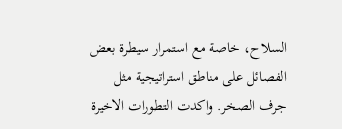السلاح، خاصة مع استمرار سيطرة بعض الفصائل على مناطق استراتيجية مثل جرف الصخر. واكدت التطورات الاخيرة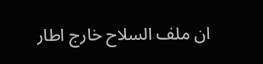ان ملف السلاح خارج اطار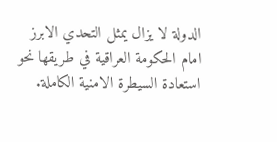الدولة لا يزال يمثل التحدي الابرز امام الحكومة العراقية في طريقها نحو استعادة السيطرة الامنية الكاملة.